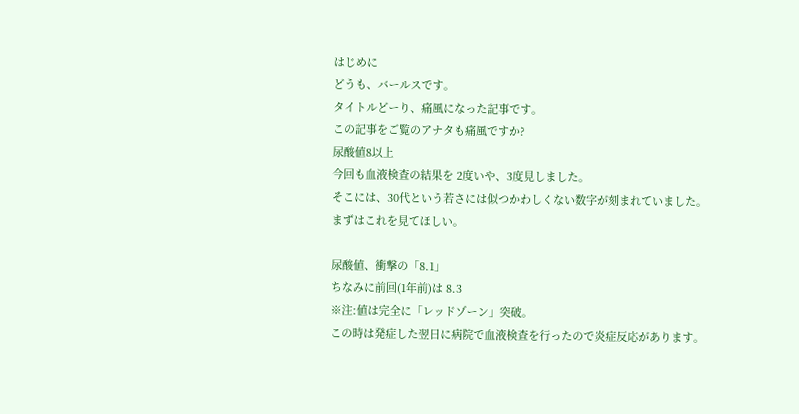はじめに
どうも、バールスです。
タイトルどーり、痛風になった記事です。
この記事をご覧のアナタも痛風ですか?
尿酸値8以上
今回も血液検査の結果を 2度いや、3度見しました。
そこには、30代という若さには似つかわしくない数字が刻まれていました。
まずはこれを見てほしい。

尿酸値、衝撃の「8.1」
ちなみに前回(1年前)は 8.3
※注:値は完全に「レッドゾーン」突破。
この時は発症した翌日に病院で血液検査を行ったので炎症反応があります。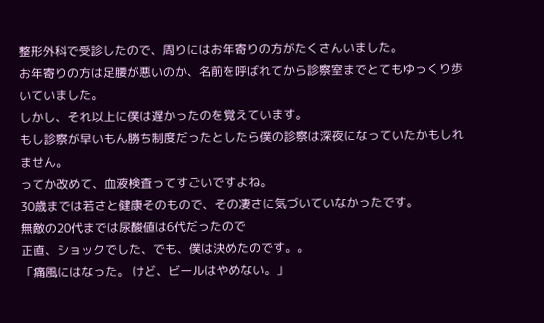整形外科で受診したので、周りにはお年寄りの方がたくさんいました。
お年寄りの方は足腰が悪いのか、名前を呼ばれてから診察室までとてもゆっくり歩いていました。
しかし、それ以上に僕は遅かったのを覚えています。
もし診察が早いもん勝ち制度だったとしたら僕の診察は深夜になっていたかもしれません。
ってか改めて、血液検査ってすごいですよね。
30歳までは若さと健康そのもので、その凄さに気づいていなかったです。
無敵の20代までは尿酸値は6代だったので
正直、ショックでした、でも、僕は決めたのです。。
「痛風にはなった。 けど、ビールはやめない。」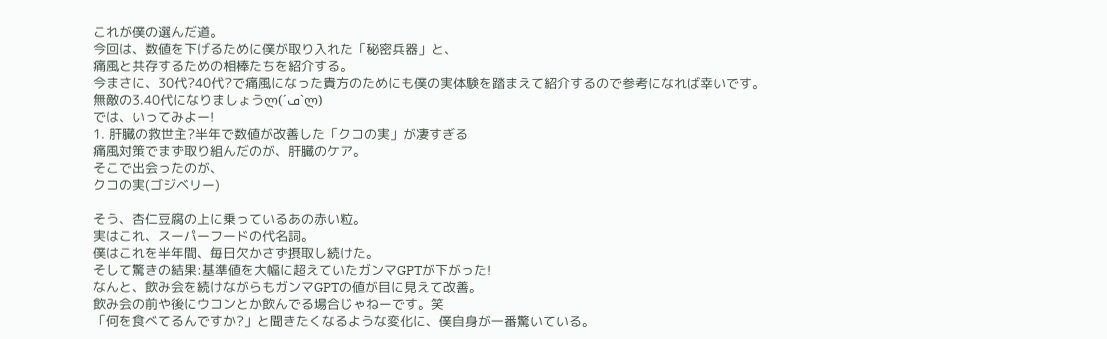これが僕の選んだ道。
今回は、数値を下げるために僕が取り入れた「秘密兵器」と、
痛風と共存するための相棒たちを紹介する。
今まさに、30代?40代?で痛風になった貴方のためにも僕の実体験を踏まえて紹介するので参考になれば幸いです。
無敵の3.40代になりましょうლ(´ڡ`ლ)
では、いってみよー!
1. 肝臓の救世主?半年で数値が改善した「クコの実」が凄すぎる
痛風対策でまず取り組んだのが、肝臓のケア。
そこで出会ったのが、
クコの実(ゴジベリー)

そう、杏仁豆腐の上に乗っているあの赤い粒。
実はこれ、スーパーフードの代名詞。
僕はこれを半年間、毎日欠かさず摂取し続けた。
そして驚きの結果:基準値を大幅に超えていたガンマGPTが下がった!
なんと、飲み会を続けながらもガンマGPTの値が目に見えて改善。
飲み会の前や後にウコンとか飲んでる場合じゃねーです。笑
「何を食べてるんですか?」と聞きたくなるような変化に、僕自身が一番驚いている。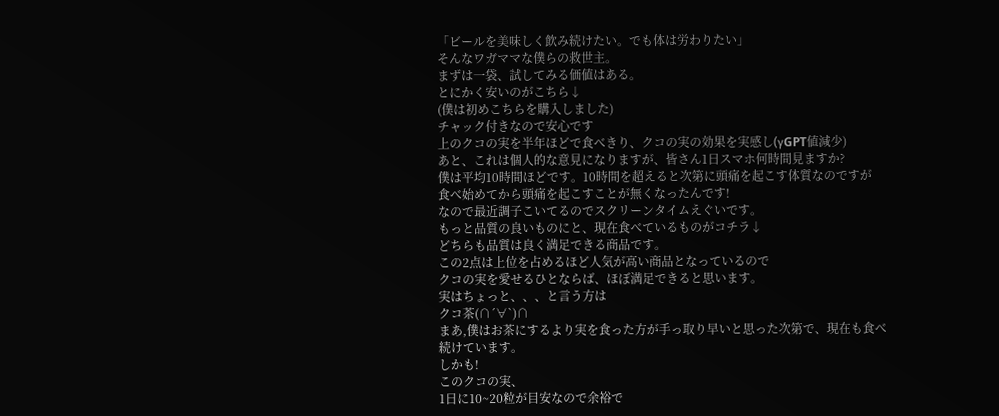「ビールを美味しく飲み続けたい。でも体は労わりたい」
そんなワガママな僕らの救世主。
まずは一袋、試してみる価値はある。
とにかく安いのがこちら↓
(僕は初めこちらを購入しました)
チャック付きなので安心です
上のクコの実を半年ほどで食べきり、クコの実の効果を実感し(γGPT値減少)
あと、これは個人的な意見になりますが、皆さん1日スマホ何時間見ますか?
僕は平均10時間ほどです。10時間を超えると次第に頭痛を起こす体質なのですが
食べ始めてから頭痛を起こすことが無くなったんです!
なので最近調子こいてるのでスクリーンタイムえぐいです。
もっと品質の良いものにと、現在食べているものがコチラ↓
どちらも品質は良く満足できる商品です。
この2点は上位を占めるほど人気が高い商品となっているので
クコの実を愛せるひとならば、ほぼ満足できると思います。
実はちょっと、、、と言う方は
クコ茶(∩´∀`)∩
まあ,僕はお茶にするより実を食った方が手っ取り早いと思った次第で、現在も食べ続けています。
しかも!
このクコの実、
1日に10~20粒が目安なので余裕で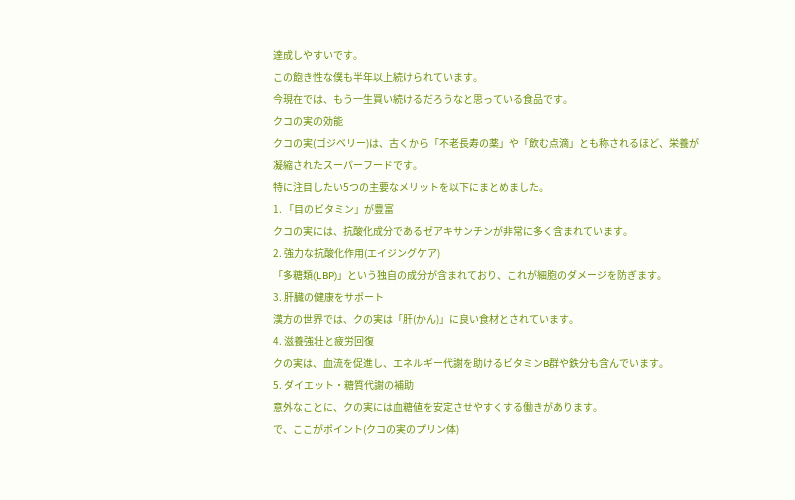達成しやすいです。
この飽き性な僕も半年以上続けられています。
今現在では、もう一生買い続けるだろうなと思っている食品です。
クコの実の効能
クコの実(ゴジベリー)は、古くから「不老長寿の薬」や「飲む点滴」とも称されるほど、栄養が凝縮されたスーパーフードです。
特に注目したい5つの主要なメリットを以下にまとめました。
1. 「目のビタミン」が豊富
クコの実には、抗酸化成分であるゼアキサンチンが非常に多く含まれています。
2. 強力な抗酸化作用(エイジングケア)
「多糖類(LBP)」という独自の成分が含まれており、これが細胞のダメージを防ぎます。
3. 肝臓の健康をサポート
漢方の世界では、クの実は「肝(かん)」に良い食材とされています。
4. 滋養強壮と疲労回復
クの実は、血流を促進し、エネルギー代謝を助けるビタミンB群や鉄分も含んでいます。
5. ダイエット・糖質代謝の補助
意外なことに、クの実には血糖値を安定させやすくする働きがあります。
で、ここがポイント(クコの実のプリン体)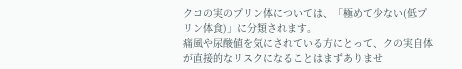クコの実のプリン体については、「極めて少ない(低プリン体食)」に分類されます。
痛風や尿酸値を気にされている方にとって、クの実自体が直接的なリスクになることはまずありませ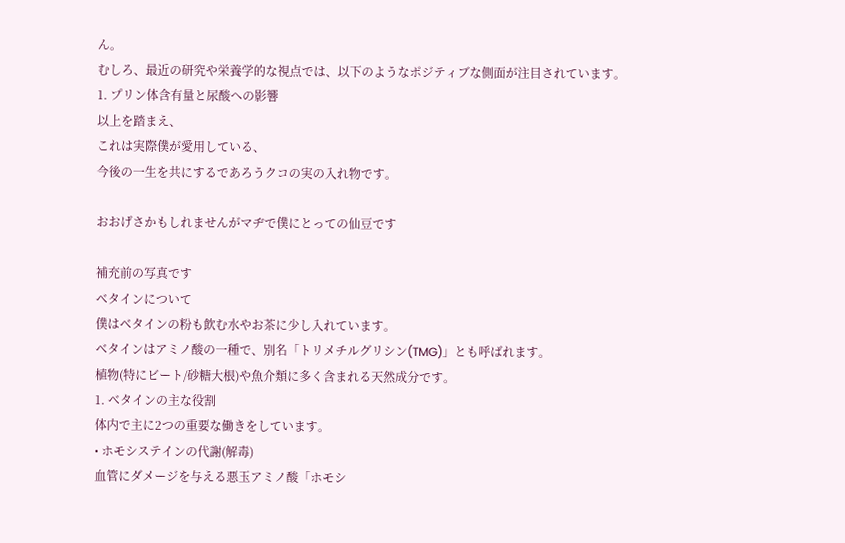ん。
むしろ、最近の研究や栄養学的な視点では、以下のようなポジティブな側面が注目されています。
1. プリン体含有量と尿酸への影響
以上を踏まえ、
これは実際僕が愛用している、
今後の一生を共にするであろうクコの実の入れ物です。

おおげさかもしれませんがマヂで僕にとっての仙豆です

補充前の写真です
ベタインについて
僕はベタインの粉も飲む水やお茶に少し入れています。
ベタインはアミノ酸の一種で、別名「トリメチルグリシン(TMG)」とも呼ばれます。
植物(特にビート/砂糖大根)や魚介類に多く含まれる天然成分です。
1. ベタインの主な役割
体内で主に2つの重要な働きをしています。
• ホモシステインの代謝(解毒)
血管にダメージを与える悪玉アミノ酸「ホモシ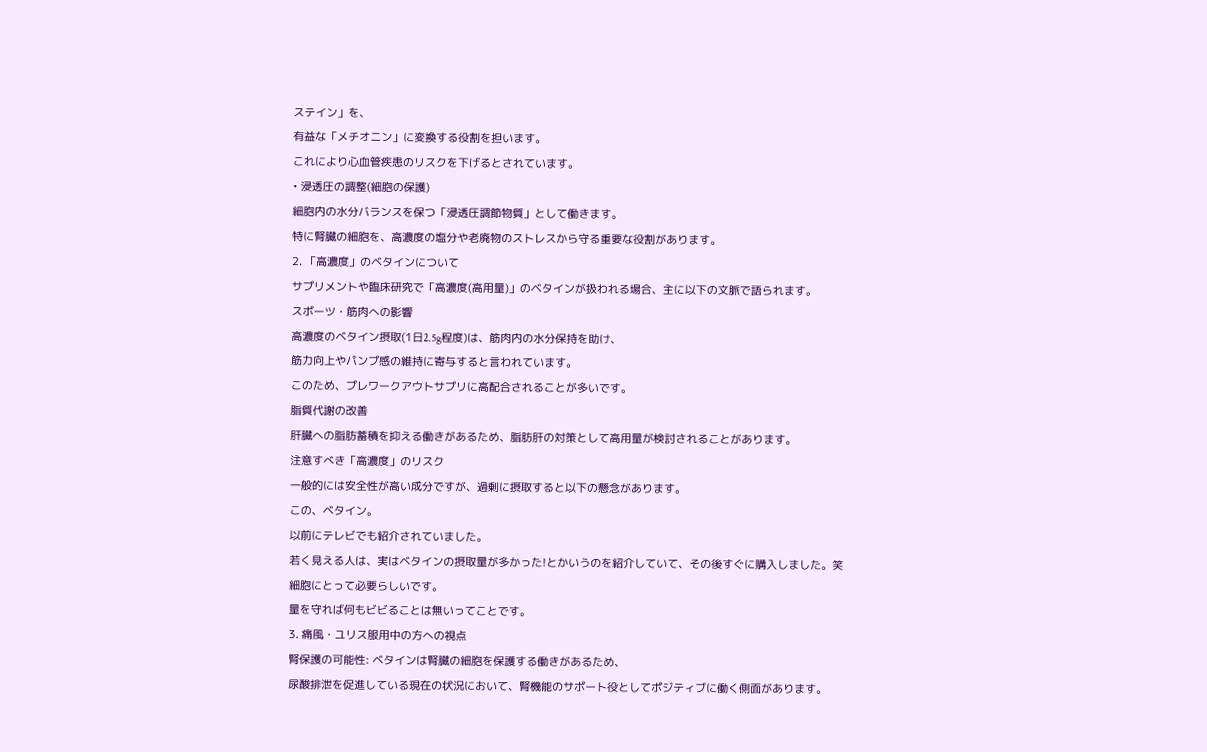ステイン」を、
有益な「メチオニン」に変換する役割を担います。
これにより心血管疾患のリスクを下げるとされています。
• 浸透圧の調整(細胞の保護)
細胞内の水分バランスを保つ「浸透圧調節物質」として働きます。
特に腎臓の細胞を、高濃度の塩分や老廃物のストレスから守る重要な役割があります。
2. 「高濃度」のベタインについて
サプリメントや臨床研究で「高濃度(高用量)」のベタインが扱われる場合、主に以下の文脈で語られます。
スポーツ・筋肉への影響
高濃度のベタイン摂取(1日2.5g程度)は、筋肉内の水分保持を助け、
筋力向上やパンプ感の維持に寄与すると言われています。
このため、プレワークアウトサプリに高配合されることが多いです。
脂質代謝の改善
肝臓への脂肪蓄積を抑える働きがあるため、脂肪肝の対策として高用量が検討されることがあります。
注意すべき「高濃度」のリスク
一般的には安全性が高い成分ですが、過剰に摂取すると以下の懸念があります。
この、ベタイン。
以前にテレビでも紹介されていました。
若く見える人は、実はベタインの摂取量が多かった!とかいうのを紹介していて、その後すぐに購入しました。笑
細胞にとって必要らしいです。
量を守れば何もビビることは無いってことです。
3. 痛風・ユリス服用中の方への視点
腎保護の可能性: ベタインは腎臓の細胞を保護する働きがあるため、
尿酸排泄を促進している現在の状況において、腎機能のサポート役としてポジティブに働く側面があります。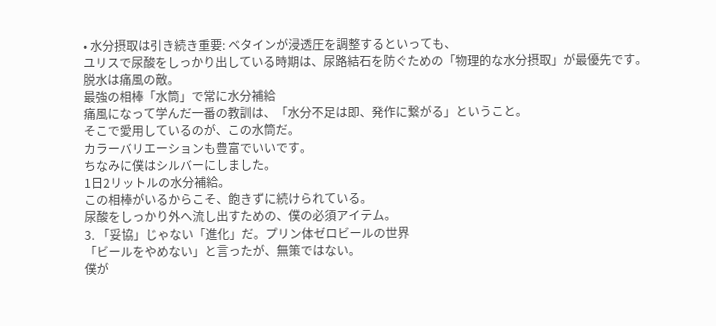• 水分摂取は引き続き重要: ベタインが浸透圧を調整するといっても、
ユリスで尿酸をしっかり出している時期は、尿路結石を防ぐための「物理的な水分摂取」が最優先です。
脱水は痛風の敵。
最強の相棒「水筒」で常に水分補給
痛風になって学んだ一番の教訓は、「水分不足は即、発作に繋がる」ということ。
そこで愛用しているのが、この水筒だ。
カラーバリエーションも豊富でいいです。
ちなみに僕はシルバーにしました。
1日2リットルの水分補給。
この相棒がいるからこそ、飽きずに続けられている。
尿酸をしっかり外へ流し出すための、僕の必須アイテム。
3. 「妥協」じゃない「進化」だ。プリン体ゼロビールの世界
「ビールをやめない」と言ったが、無策ではない。
僕が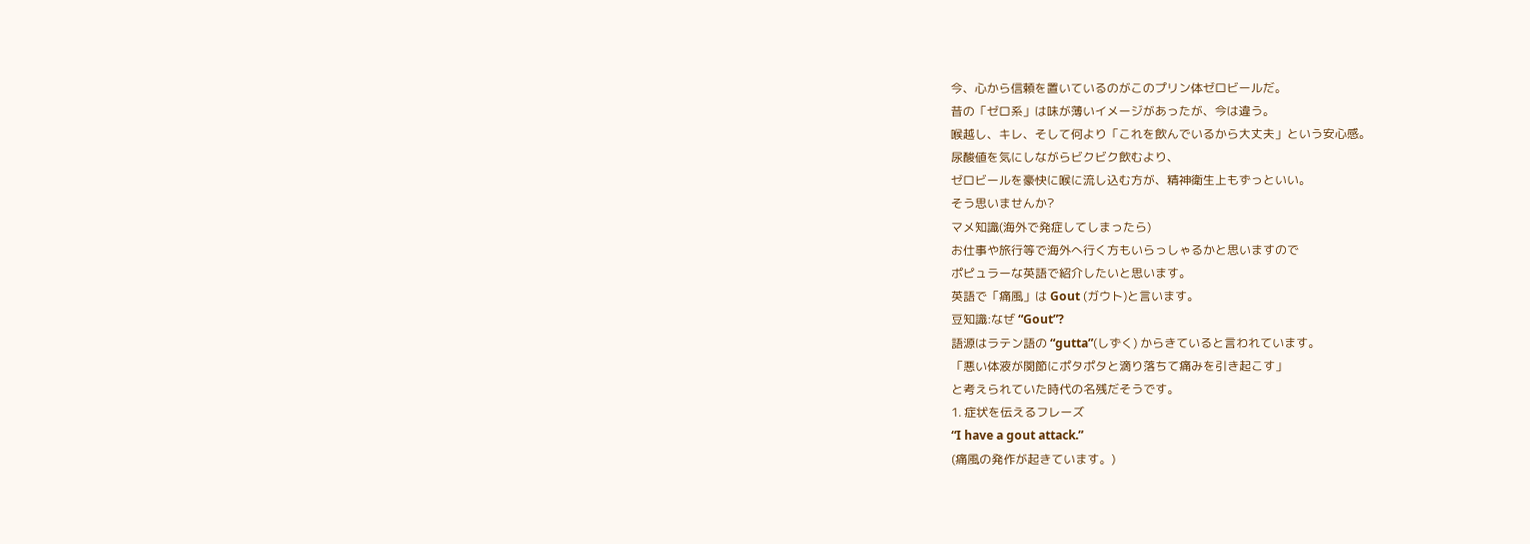今、心から信頼を置いているのがこのプリン体ゼロビールだ。
昔の「ゼロ系」は味が薄いイメージがあったが、今は違う。
喉越し、キレ、そして何より「これを飲んでいるから大丈夫」という安心感。
尿酸値を気にしながらビクビク飲むより、
ゼロビールを豪快に喉に流し込む方が、精神衛生上もずっといい。
そう思いませんか?
マメ知識(海外で発症してしまったら)
お仕事や旅行等で海外へ行く方もいらっしゃるかと思いますので
ポピュラーな英語で紹介したいと思います。
英語で「痛風」は Gout (ガウト)と言います。
豆知識:なぜ “Gout”?
語源はラテン語の “gutta”(しずく) からきていると言われています。
「悪い体液が関節にポタポタと滴り落ちて痛みを引き起こす」
と考えられていた時代の名残だそうです。
1. 症状を伝えるフレーズ
“I have a gout attack.”
(痛風の発作が起きています。)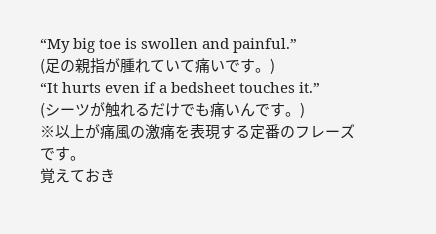“My big toe is swollen and painful.”
(足の親指が腫れていて痛いです。)
“It hurts even if a bedsheet touches it.”
(シーツが触れるだけでも痛いんです。)
※以上が痛風の激痛を表現する定番のフレーズです。
覚えておき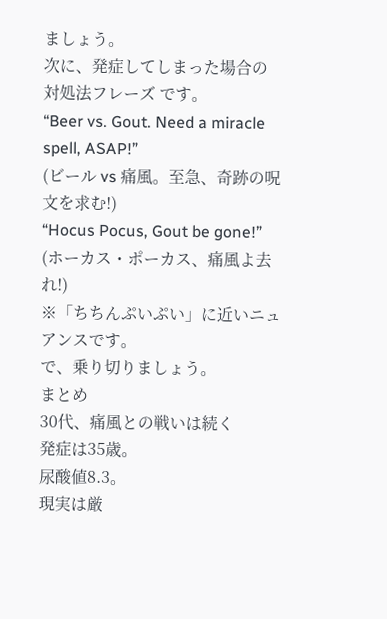ましょう。
次に、発症してしまった場合の
対処法フレーズ です。
“Beer vs. Gout. Need a miracle spell, ASAP!”
(ビール vs 痛風。至急、奇跡の呪文を求む!)
“Hocus Pocus, Gout be gone!”
(ホーカス・ポーカス、痛風よ去れ!)
※「ちちんぷいぷい」に近いニュアンスです。
で、乗り切りましょう。
まとめ
30代、痛風との戦いは続く
発症は35歳。
尿酸値8.3。
現実は厳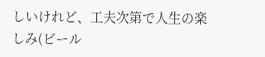しいけれど、工夫次第で人生の楽しみ(ビール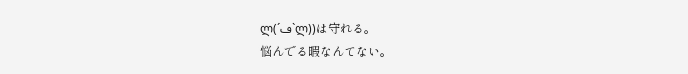ლ(´ڡ`ლ))は守れる。
悩んでる暇なんてない。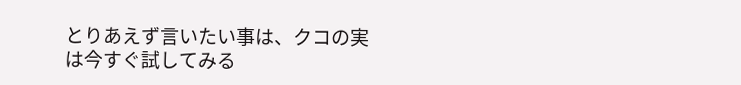とりあえず言いたい事は、クコの実は今すぐ試してみる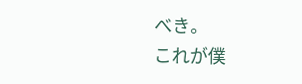べき。
これが僕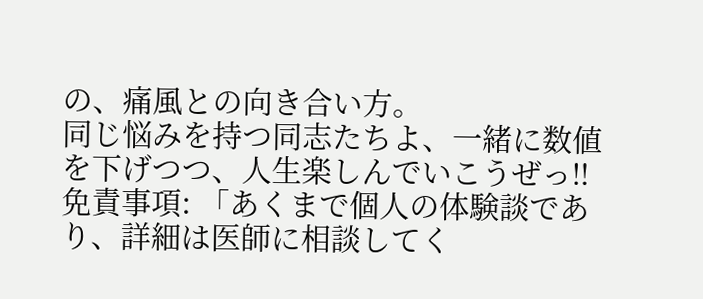の、痛風との向き合い方。
同じ悩みを持つ同志たちよ、一緒に数値を下げつつ、人生楽しんでいこうぜっ‼
免責事項: 「あくまで個人の体験談であり、詳細は医師に相談してく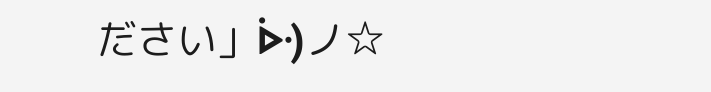ださい」ᐕ)ノ☆